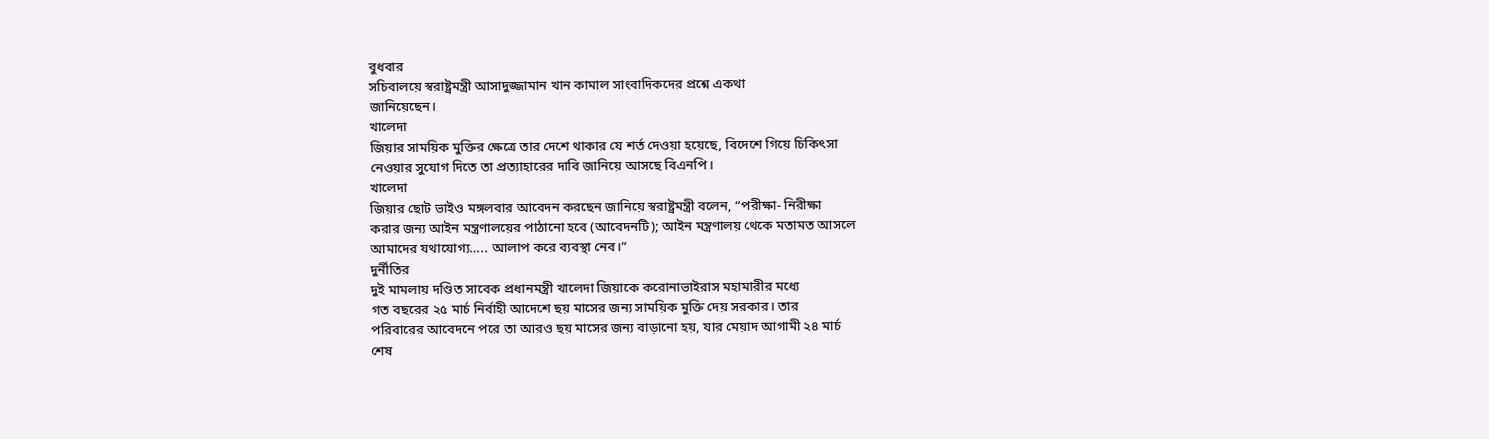বুধবার
সচিবালয়ে স্বরাষ্ট্রমন্ত্রী আসাদুজ্জামান খান কামাল সাংবাদিকদের প্রশ্নে একথা
জানিয়েছেন।
খালেদা
জিয়ার সাময়িক মুক্তির ক্ষেত্রে তার দেশে থাকার যে শর্ত দেওয়া হয়েছে, বিদেশে গিয়ে চিকিৎসা
নেওয়ার সুযোগ দিতে তা প্রত্যাহারের দাবি জানিয়ে আসছে বিএনপি।
খালেদা
জিয়ার ছোট ভাইও মঙ্গলবার আবেদন করছেন জানিয়ে স্বরাষ্ট্রমন্ত্রী বলেন, “পরীক্ষা- নিরীক্ষা
করার জন্য আইন মন্ত্রণালয়ের পাঠানো হবে (আবেদনটি); আইন মন্ত্রণালয় থেকে মতামত আসলে
আমাদের যথাযোগ্য….. আলাপ করে ব্যবস্থা নেব।”
দুর্নীতির
দুই মামলায় দণ্ডিত সাবেক প্রধানমন্ত্রী খালেদা জিয়াকে করোনাভাইরাস মহামারীর মধ্যে
গত বছরের ২৫ মার্চ নির্বাহী আদেশে ছয় মাসের জন্য সাময়িক মুক্তি দেয় সরকার। তার
পরিবারের আবেদনে পরে তা আরও ছয় মাসের জন্য বাড়ানো হয়, যার মেয়াদ আগামী ২৪ মার্চ
শেষ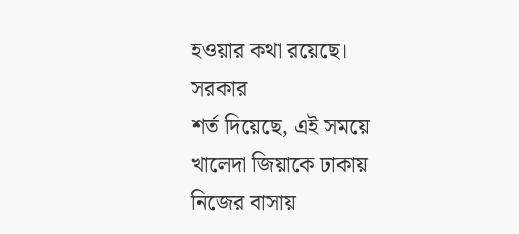হওয়ার কথা রয়েছে।
সরকার
শর্ত দিয়েছে, এই সময়ে খালেদা জিয়াকে ঢাকায় নিজের বাসায়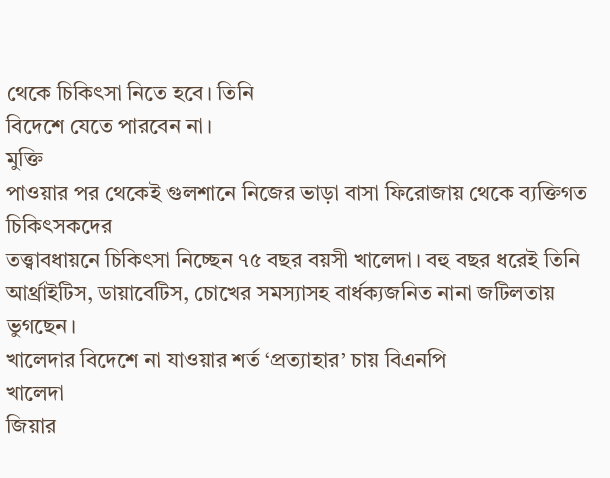থেকে চিকিৎসা নিতে হবে। তিনি
বিদেশে যেতে পারবেন না।
মুক্তি
পাওয়ার পর থেকেই গুলশানে নিজের ভাড়া বাসা ফিরোজায় থেকে ব্যক্তিগত চিকিৎসকদের
তত্ত্বাবধায়নে চিকিৎসা নিচ্ছেন ৭৫ বছর বয়সী খালেদা। বহু বছর ধরেই তিনি
আর্থ্রাইটিস, ডায়াবেটিস, চোখের সমস্যাসহ বার্ধক্যজনিত নানা জটিলতায় ভুগছেন।
খালেদার বিদেশে না যাওয়ার শর্ত ‘প্রত্যাহার’ চায় বিএনপি
খালেদা
জিয়ার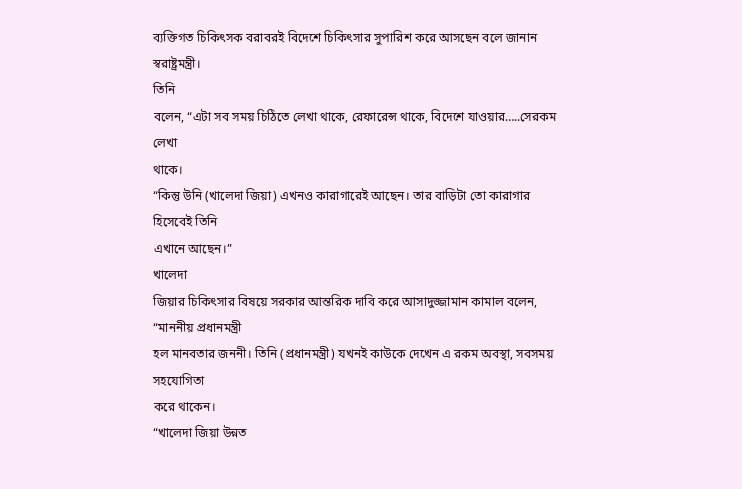ব্যক্তিগত চিকিৎসক বরাবরই বিদেশে চিকিৎসার সুপারিশ করে আসছেন বলে জানান
স্বরাষ্ট্রমন্ত্রী।
তিনি
বলেন, “এটা সব সময় চিঠিতে লেখা থাকে, রেফারেন্স থাকে, বিদেশে যাওয়ার…..সেরকম লেখা
থাকে।
“কিন্তু উনি (খালেদা জিয়া) এখনও কারাগারেই আছেন। তার বাড়িটা তো কারাগার হিসেবেই তিনি
এখানে আছেন।”
খালেদা
জিয়ার চিকিৎসার বিষয়ে সরকার আন্তরিক দাবি করে আসাদুজ্জামান কামাল বলেন, “মাননীয় প্রধানমন্ত্রী
হল মানবতার জননী। তিনি (প্রধানমন্ত্রী) যখনই কাউকে দেখেন এ রকম অবস্থা, সবসময় সহযোগিতা
করে থাকেন।
“খালেদা জিয়া উন্নত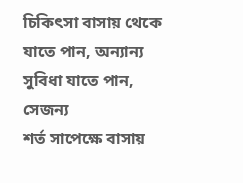চিকিৎসা বাসায় থেকে যাতে পান, অন্যান্য সুবিধা যাতে পান, সেজন্য
শর্ত সাপেক্ষে বাসায়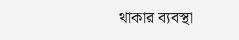থাকার ব্যবস্থা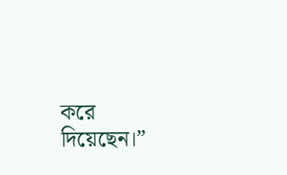করে দিয়েছেন।”